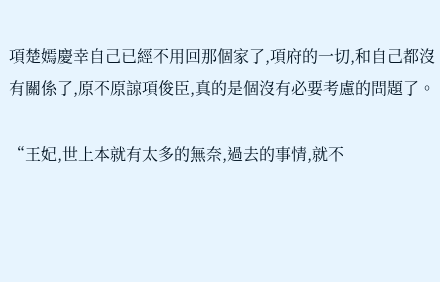項楚嫣慶幸自己已經不用回那個家了,項府的一切,和自己都沒有關係了,原不原諒項俊臣,真的是個沒有必要考慮的問題了。

“王妃,世上本就有太多的無奈,過去的事情,就不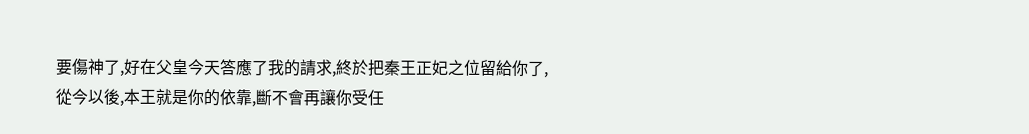要傷神了,好在父皇今天答應了我的請求,終於把秦王正妃之位留給你了,從今以後,本王就是你的依靠,斷不會再讓你受任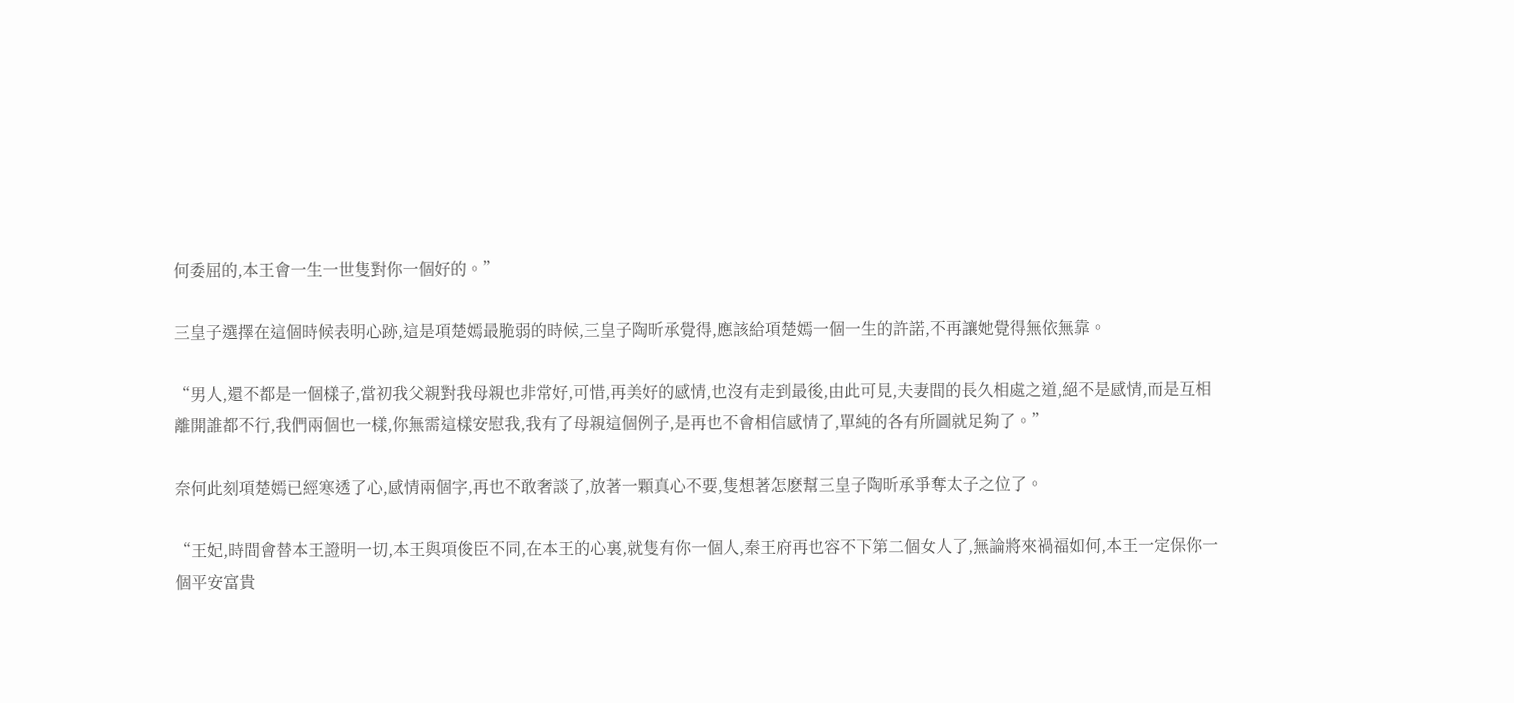何委屈的,本王會一生一世隻對你一個好的。”

三皇子選擇在這個時候表明心跡,這是項楚嫣最脆弱的時候,三皇子陶昕承覺得,應該給項楚嫣一個一生的許諾,不再讓她覺得無依無靠。

“男人,還不都是一個樣子,當初我父親對我母親也非常好,可惜,再美好的感情,也沒有走到最後,由此可見,夫妻間的長久相處之道,絕不是感情,而是互相離開誰都不行,我們兩個也一樣,你無需這樣安慰我,我有了母親這個例子,是再也不會相信感情了,單純的各有所圖就足夠了。”

奈何此刻項楚嫣已經寒透了心,感情兩個字,再也不敢奢談了,放著一顆真心不要,隻想著怎麽幫三皇子陶昕承爭奪太子之位了。

“王妃,時間會替本王證明一切,本王與項俊臣不同,在本王的心裏,就隻有你一個人,秦王府再也容不下第二個女人了,無論將來禍福如何,本王一定保你一個平安富貴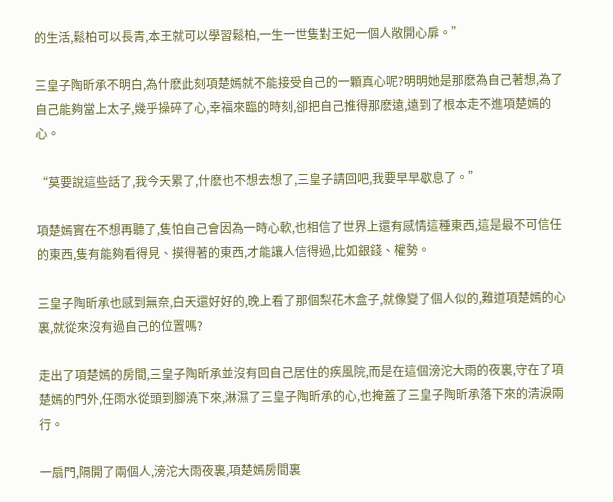的生活,鬆柏可以長青,本王就可以學習鬆柏,一生一世隻對王妃一個人敞開心扉。”

三皇子陶昕承不明白,為什麽此刻項楚嫣就不能接受自己的一顆真心呢?明明她是那麽為自己著想,為了自己能夠當上太子,幾乎操碎了心,幸福來臨的時刻,卻把自己推得那麽遠,遠到了根本走不進項楚嫣的心。

“莫要說這些話了,我今天累了,什麽也不想去想了,三皇子請回吧,我要早早歇息了。”

項楚嫣實在不想再聽了,隻怕自己會因為一時心軟,也相信了世界上還有感情這種東西,這是最不可信任的東西,隻有能夠看得見、摸得著的東西,才能讓人信得過,比如銀錢、權勢。

三皇子陶昕承也感到無奈,白天還好好的,晚上看了那個梨花木盒子,就像變了個人似的,難道項楚嫣的心裏,就從來沒有過自己的位置嗎?

走出了項楚嫣的房間,三皇子陶昕承並沒有回自己居住的疾風院,而是在這個滂沱大雨的夜裏,守在了項楚嫣的門外,任雨水從頭到腳澆下來,淋濕了三皇子陶昕承的心,也掩蓋了三皇子陶昕承落下來的清淚兩行。

一扇門,隔開了兩個人,滂沱大雨夜裏,項楚嫣房間裏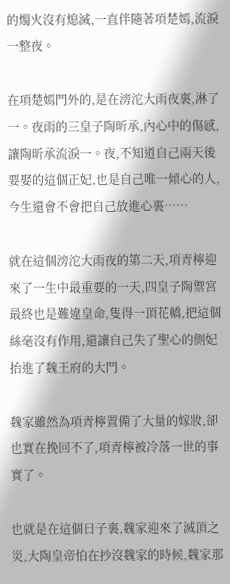的燭火沒有熄滅,一直伴隨著項楚嫣,流淚一整夜。

在項楚嫣門外的,是在滂沱大雨夜裏,淋了一。夜雨的三皇子陶昕承,內心中的傷感,讓陶昕承流淚一。夜,不知道自己兩天後要娶的這個正妃,也是自己唯一傾心的人,今生還會不會把自己放進心裏……

就在這個滂沱大雨夜的第二天,項青檸迎來了一生中最重要的一天,四皇子陶禦宮最終也是難違皇命,隻得一頂花轎,把這個絲毫沒有作用,還讓自己失了聖心的側妃抬進了魏王府的大門。

魏家雖然為項青檸置備了大量的嫁妝,卻也實在挽回不了,項青檸被冷落一世的事實了。

也就是在這個日子裏,魏家迎來了滅頂之災,大陶皇帝怕在抄沒魏家的時候,魏家那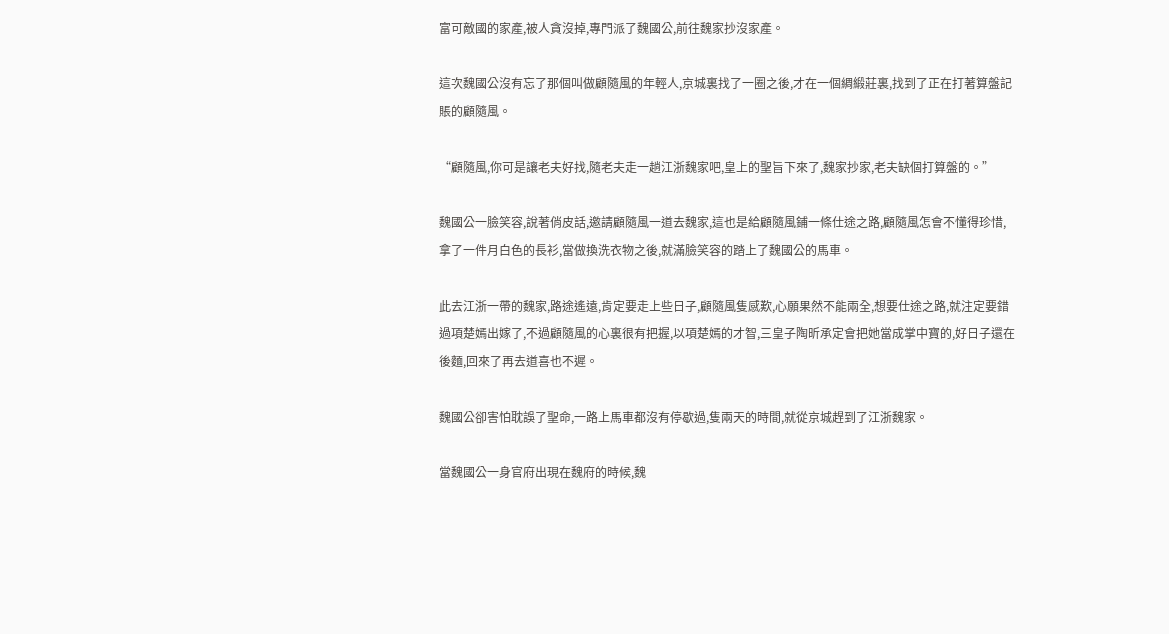富可敵國的家產,被人貪沒掉,專門派了魏國公,前往魏家抄沒家產。

這次魏國公沒有忘了那個叫做顧隨風的年輕人,京城裏找了一圈之後,才在一個綢緞莊裏,找到了正在打著算盤記賬的顧隨風。

“顧隨風,你可是讓老夫好找,隨老夫走一趟江浙魏家吧,皇上的聖旨下來了,魏家抄家,老夫缺個打算盤的。”

魏國公一臉笑容,說著俏皮話,邀請顧隨風一道去魏家,這也是給顧隨風鋪一條仕途之路,顧隨風怎會不懂得珍惜,拿了一件月白色的長衫,當做換洗衣物之後,就滿臉笑容的踏上了魏國公的馬車。

此去江浙一帶的魏家,路途遙遠,肯定要走上些日子,顧隨風隻感歎,心願果然不能兩全,想要仕途之路,就注定要錯過項楚嫣出嫁了,不過顧隨風的心裏很有把握,以項楚嫣的才智,三皇子陶昕承定會把她當成掌中寶的,好日子還在後麵,回來了再去道喜也不遲。

魏國公卻害怕耽誤了聖命,一路上馬車都沒有停歇過,隻兩天的時間,就從京城趕到了江浙魏家。

當魏國公一身官府出現在魏府的時候,魏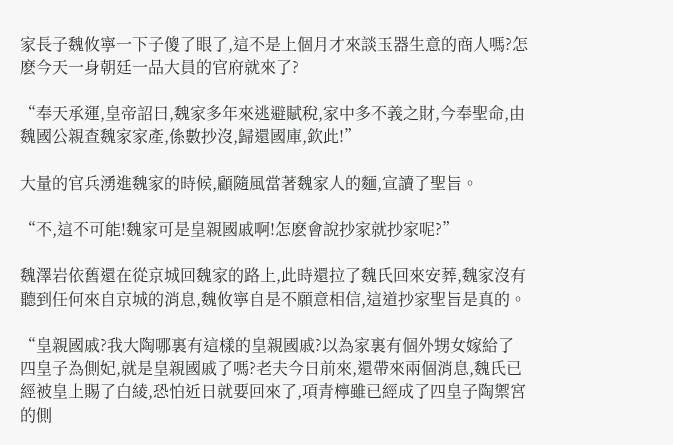家長子魏攸寧一下子傻了眼了,這不是上個月才來談玉器生意的商人嗎?怎麽今天一身朝廷一品大員的官府就來了?

“奉天承運,皇帝詔曰,魏家多年來逃避賦稅,家中多不義之財,今奉聖命,由魏國公親查魏家家產,係數抄沒,歸還國庫,欽此!”

大量的官兵湧進魏家的時候,顧隨風當著魏家人的麵,宣讀了聖旨。

“不,這不可能!魏家可是皇親國戚啊!怎麽會說抄家就抄家呢?”

魏澤岩依舊還在從京城回魏家的路上,此時還拉了魏氏回來安葬,魏家沒有聽到任何來自京城的消息,魏攸寧自是不願意相信,這道抄家聖旨是真的。

“皇親國戚?我大陶哪裏有這樣的皇親國戚?以為家裏有個外甥女嫁給了四皇子為側妃,就是皇親國戚了嗎?老夫今日前來,還帶來兩個消息,魏氏已經被皇上賜了白綾,恐怕近日就要回來了,項青檸雖已經成了四皇子陶禦宮的側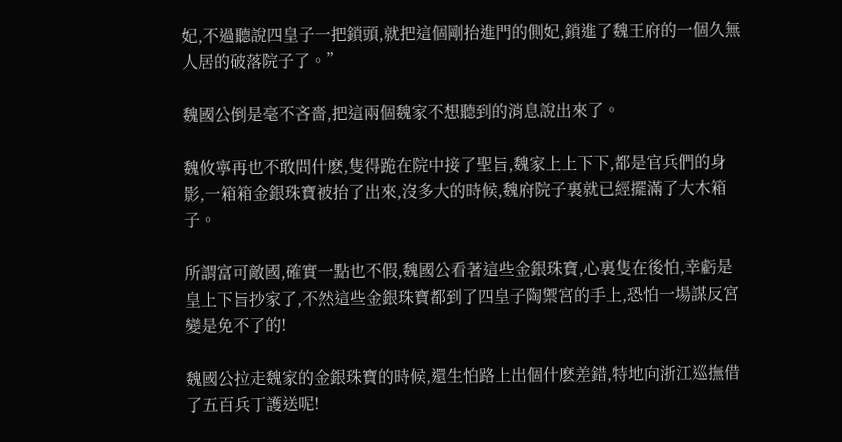妃,不過聽說四皇子一把鎖頭,就把這個剛抬進門的側妃,鎖進了魏王府的一個久無人居的破落院子了。”

魏國公倒是毫不吝嗇,把這兩個魏家不想聽到的消息說出來了。

魏攸寧再也不敢問什麽,隻得跪在院中接了聖旨,魏家上上下下,都是官兵們的身影,一箱箱金銀珠寶被抬了出來,沒多大的時候,魏府院子裏就已經擺滿了大木箱子。

所謂富可敵國,確實一點也不假,魏國公看著這些金銀珠寶,心裏隻在後怕,幸虧是皇上下旨抄家了,不然這些金銀珠寶都到了四皇子陶禦宮的手上,恐怕一場謀反宮變是免不了的!

魏國公拉走魏家的金銀珠寶的時候,還生怕路上出個什麽差錯,特地向浙江巡撫借了五百兵丁護送呢!